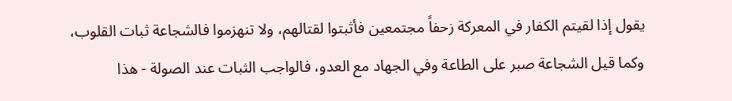يقول إذا لقيتم الكفار في المعركة زحفاً مجتمعين فأثبتوا لقتالهم، ولا تنهزموا فالشجاعة ثبات القلوب، وكما قيل الشجاعة صبر على الطاعة وفي الجهاد مع العدو، فالواجب الثبات عند الصولة - هذا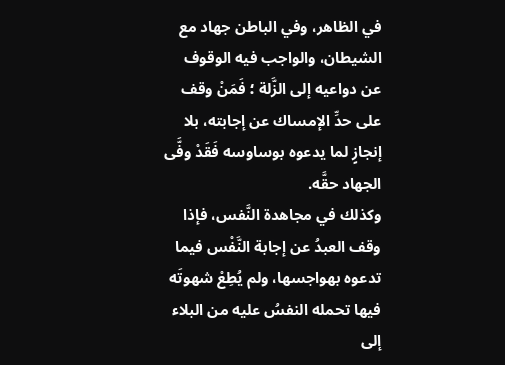في الظاهر، وفي الباطن جهاد مع الشيطان، والواجب فيه الوقوف عن دواعيه إلى الزَّلة ؛ فَمَنْ وقف على حدِّ الإمساك عن إجابته، بلا إنجازٍ لما يدعوه بوساوسه فَقَدْ وفَّى الجهاد حقَّه.
وكذلك في مجاهدة النَّفس، فإذا وقف العبدُ عن إجابة النَّفْس فيما تدعوه بهواجسها، ولم يُطِعْ شهوتَه فيها تحمله النفسُ عليه من البلاء إلى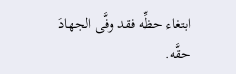ابتغاء حظِّه فقد وفَّى الجهادَ حقَّه.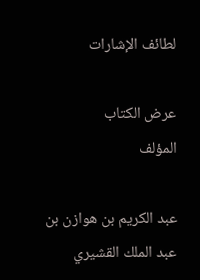لطائف الإشارات

عرض الكتاب
المؤلف

عبد الكريم بن هوازن بن عبد الملك القشيري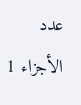عدد الأجزاء 1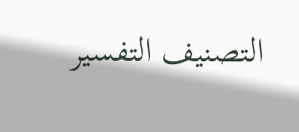التصنيف التفسير